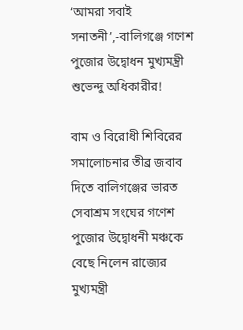‘আমরা সবাই সনাতনী’,-বালিগঞ্জে গণেশ পুজোর উদ্বোধন মুখ্যমন্ত্রী শুভেন্দু অধিকারীর!

বাম ও বিরোধী শিবিরের সমালোচনার তীব্র জবাব দিতে বালিগঞ্জের ভারত সেবাশ্রম সংঘের গণেশ পুজোর উদ্বোধনী মঞ্চকে বেছে নিলেন রাজ্যের মুখ্যমন্ত্রী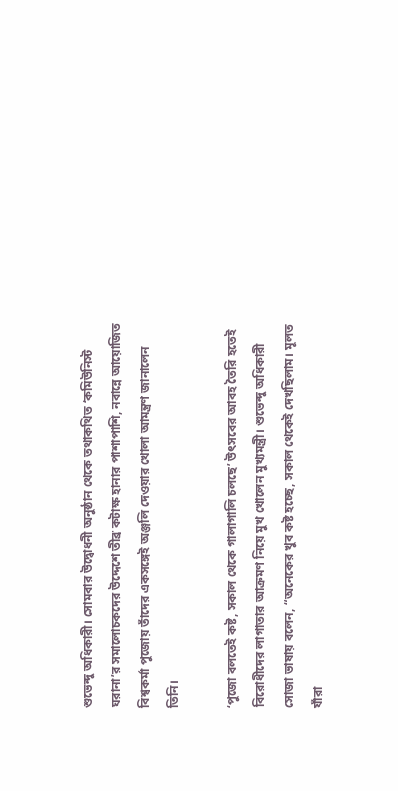শুভেন্দু অধিকারী। সোমবার উদ্বোধনী অনুষ্ঠান থেকে তথাকথিত ‘কমিউনিস্ট ঘরানা’র সমালোচকদের উদ্দেশে তীব্র কটাক্ষ হানার পাশাপাশি, নবান্নে আয়োজিত বিশ্বকর্মা পুজোয় তাঁদের একসঙ্গেই অঞ্জলি দেওয়ার খোলা আমন্ত্রণ জানালেন তিনি।

‘পুজো বলতেই কষ্ট, সকাল থেকে গালাগালি চলছে’ উৎসবের আবহ তৈরি হতেই বিরোধীদের লাগাতার আক্রমণ নিয়ে মুখ খোলেন মুখ্যমন্ত্রী। শুভেন্দু অধিকারী সোজা ভাষায় বলেন, “অনেকের খুব কষ্ট হচ্ছে, সকাল থেকেই দেখছিলাম। মূলত যাঁরা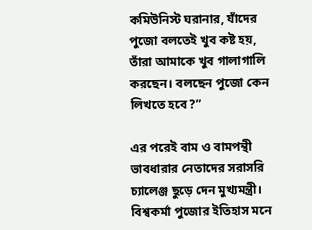কমিউনিস্ট ঘরানার, যাঁদের পুজো বলতেই খুব কষ্ট হয়, তাঁরা আমাকে খুব গালাগালি করছেন। বলছেন পুজো কেন লিখতে হবে?”

এর পরেই বাম ও বামপন্থী ভাবধারার নেতাদের সরাসরি চ্যালেঞ্জ ছুড়ে দেন মুখ্যমন্ত্রী। বিশ্বকর্মা পুজোর ইতিহাস মনে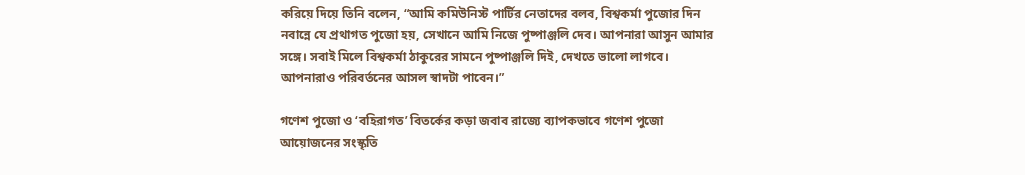করিয়ে দিয়ে তিনি বলেন, “আমি কমিউনিস্ট পার্টির নেতাদের বলব, বিশ্বকর্মা পুজোর দিন নবান্নে যে প্রথাগত পুজো হয়, সেখানে আমি নিজে পুষ্পাঞ্জলি দেব। আপনারা আসুন আমার সঙ্গে। সবাই মিলে বিশ্বকর্মা ঠাকুরের সামনে পুষ্পাঞ্জলি দিই, দেখতে ভালো লাগবে। আপনারাও পরিবর্তনের আসল স্বাদটা পাবেন।”

গণেশ পুজো ও ‘বহিরাগত’ বিতর্কের কড়া জবাব রাজ্যে ব্যাপকভাবে গণেশ পুজো আয়োজনের সংস্কৃতি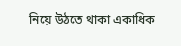নিয়ে উঠতে থাকা একাধিক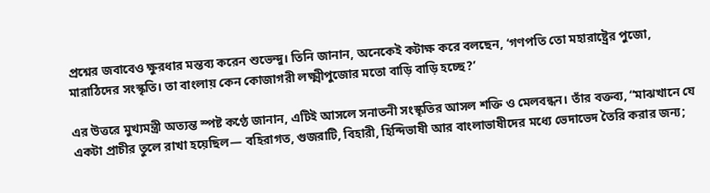প্রশ্নের জবাবেও ক্ষুরধার মন্তব্য করেন শুভেন্দু। তিনি জানান, অনেকেই কটাক্ষ করে বলছেন, ‘গণপতি তো মহারাষ্ট্রের পুজো, মারাঠিদের সংস্কৃতি। তা বাংলায় কেন কোজাগরী লক্ষ্মীপুজোর মতো বাড়ি বাড়ি হচ্ছে?’

এর উত্তরে মুখ্যমন্ত্রী অত্যন্ত স্পষ্ট কণ্ঠে জানান, এটিই আসলে সনাতনী সংস্কৃতির আসল শক্তি ও মেলবন্ধন। তাঁর বক্তব্য, “মাঝখানে যে একটা প্রাচীর তুলে রাখা হয়েছিল— বহিরাগত, গুজরাটি, বিহারী, হিন্দিভাষী আর বাংলাভাষীদের মধ্যে ভেদাভেদ তৈরি করার জন্য;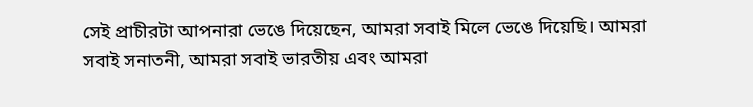সেই প্রাচীরটা আপনারা ভেঙে দিয়েছেন, আমরা সবাই মিলে ভেঙে দিয়েছি। আমরা সবাই সনাতনী, আমরা সবাই ভারতীয় এবং আমরা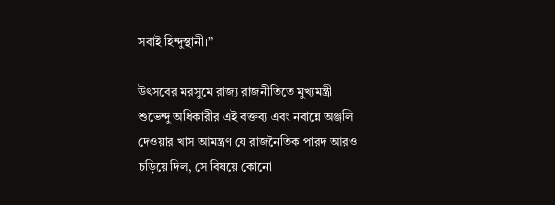সবাই হিন্দুস্থানী।”

উৎসবের মরসুমে রাজ্য রাজনীতিতে মুখ্যমন্ত্রী শুভেন্দু অধিকারীর এই বক্তব্য এবং নবান্নে অঞ্জলি দেওয়ার খাস আমন্ত্রণ যে রাজনৈতিক পারদ আরও চড়িয়ে দিল, সে বিষয়ে কোনো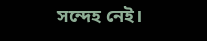সন্দেহ নেই।